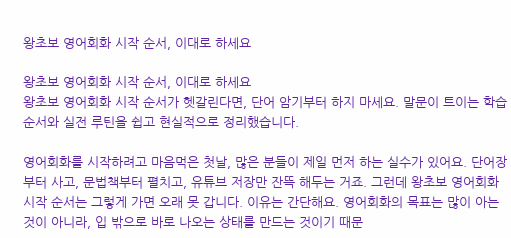왕초보 영어회화 시작 순서, 이대로 하세요

왕초보 영어회화 시작 순서, 이대로 하세요
왕초보 영어회화 시작 순서가 헷갈린다면, 단어 암기부터 하지 마세요. 말문이 트이는 학습 순서와 실전 루틴을 쉽고 현실적으로 정리했습니다.

영어회화를 시작하려고 마음먹은 첫날, 많은 분들이 제일 먼저 하는 실수가 있어요. 단어장부터 사고, 문법책부터 펼치고, 유튜브 저장만 잔뜩 해두는 거죠. 그런데 왕초보 영어회화 시작 순서는 그렇게 가면 오래 못 갑니다. 이유는 간단해요. 영어회화의 목표는 많이 아는 것이 아니라, 입 밖으로 바로 나오는 상태를 만드는 것이기 때문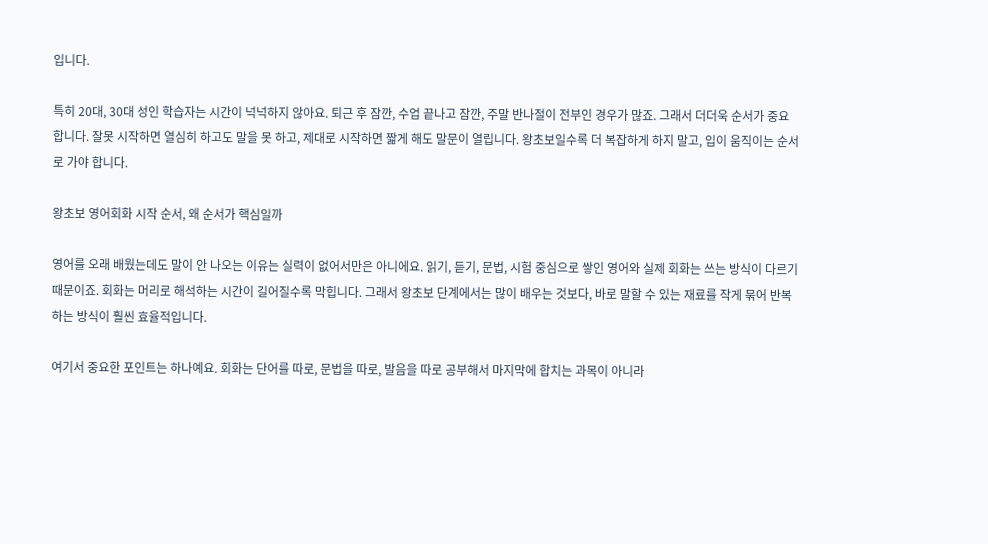입니다.

특히 20대, 30대 성인 학습자는 시간이 넉넉하지 않아요. 퇴근 후 잠깐, 수업 끝나고 잠깐, 주말 반나절이 전부인 경우가 많죠. 그래서 더더욱 순서가 중요합니다. 잘못 시작하면 열심히 하고도 말을 못 하고, 제대로 시작하면 짧게 해도 말문이 열립니다. 왕초보일수록 더 복잡하게 하지 말고, 입이 움직이는 순서로 가야 합니다.

왕초보 영어회화 시작 순서, 왜 순서가 핵심일까

영어를 오래 배웠는데도 말이 안 나오는 이유는 실력이 없어서만은 아니에요. 읽기, 듣기, 문법, 시험 중심으로 쌓인 영어와 실제 회화는 쓰는 방식이 다르기 때문이죠. 회화는 머리로 해석하는 시간이 길어질수록 막힙니다. 그래서 왕초보 단계에서는 많이 배우는 것보다, 바로 말할 수 있는 재료를 작게 묶어 반복하는 방식이 훨씬 효율적입니다.

여기서 중요한 포인트는 하나예요. 회화는 단어를 따로, 문법을 따로, 발음을 따로 공부해서 마지막에 합치는 과목이 아니라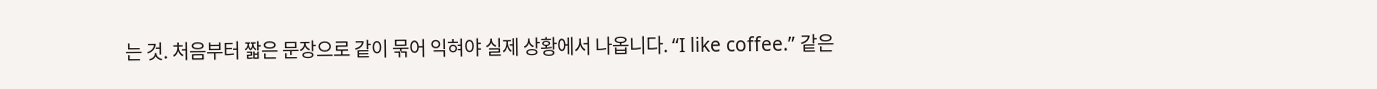는 것. 처음부터 짧은 문장으로 같이 묶어 익혀야 실제 상황에서 나옵니다. “I like coffee.” 같은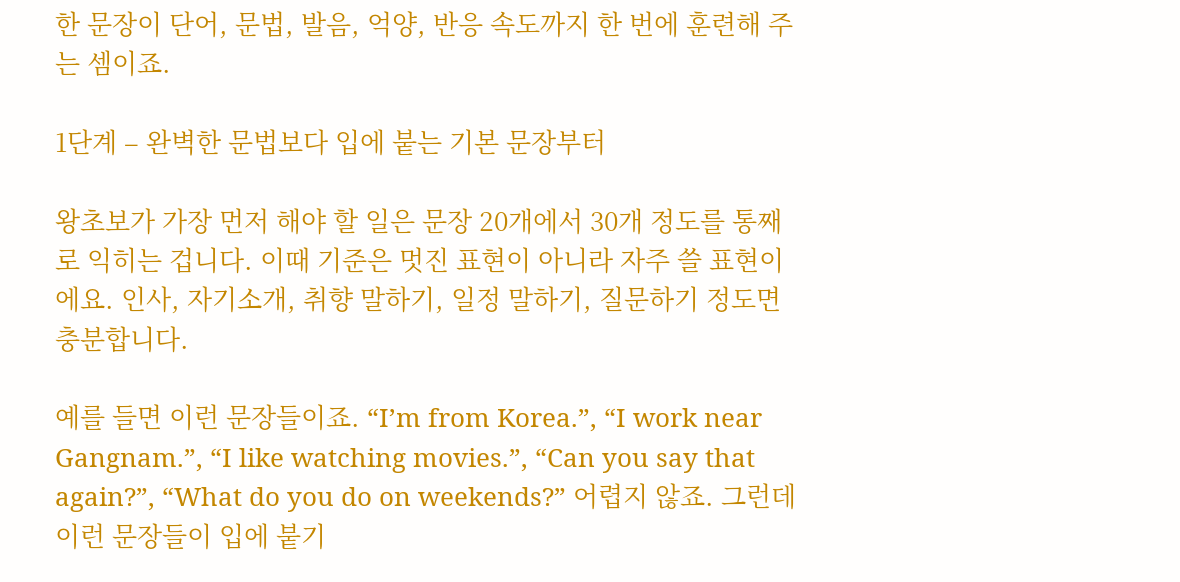한 문장이 단어, 문법, 발음, 억양, 반응 속도까지 한 번에 훈련해 주는 셈이죠.

1단계 – 완벽한 문법보다 입에 붙는 기본 문장부터

왕초보가 가장 먼저 해야 할 일은 문장 20개에서 30개 정도를 통째로 익히는 겁니다. 이때 기준은 멋진 표현이 아니라 자주 쓸 표현이에요. 인사, 자기소개, 취향 말하기, 일정 말하기, 질문하기 정도면 충분합니다.

예를 들면 이런 문장들이죠. “I’m from Korea.”, “I work near Gangnam.”, “I like watching movies.”, “Can you say that again?”, “What do you do on weekends?” 어렵지 않죠. 그런데 이런 문장들이 입에 붙기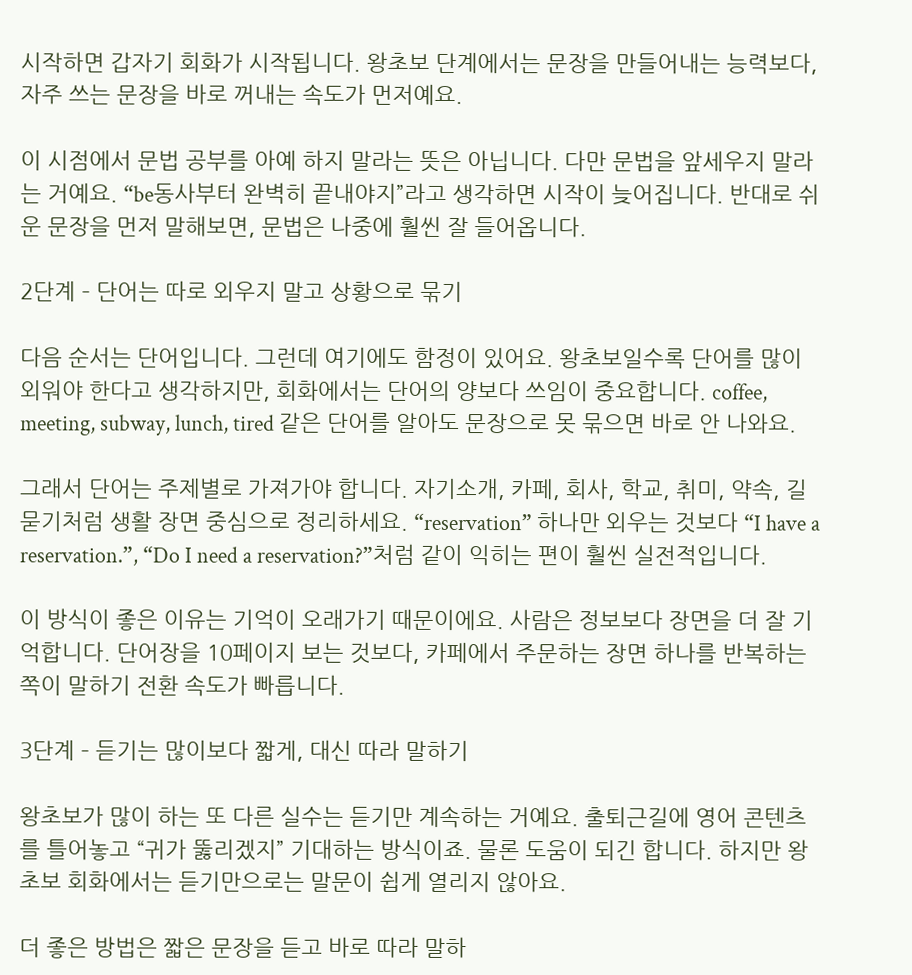시작하면 갑자기 회화가 시작됩니다. 왕초보 단계에서는 문장을 만들어내는 능력보다, 자주 쓰는 문장을 바로 꺼내는 속도가 먼저예요.

이 시점에서 문법 공부를 아예 하지 말라는 뜻은 아닙니다. 다만 문법을 앞세우지 말라는 거예요. “be동사부터 완벽히 끝내야지”라고 생각하면 시작이 늦어집니다. 반대로 쉬운 문장을 먼저 말해보면, 문법은 나중에 훨씬 잘 들어옵니다.

2단계 – 단어는 따로 외우지 말고 상황으로 묶기

다음 순서는 단어입니다. 그런데 여기에도 함정이 있어요. 왕초보일수록 단어를 많이 외워야 한다고 생각하지만, 회화에서는 단어의 양보다 쓰임이 중요합니다. coffee, meeting, subway, lunch, tired 같은 단어를 알아도 문장으로 못 묶으면 바로 안 나와요.

그래서 단어는 주제별로 가져가야 합니다. 자기소개, 카페, 회사, 학교, 취미, 약속, 길 묻기처럼 생활 장면 중심으로 정리하세요. “reservation” 하나만 외우는 것보다 “I have a reservation.”, “Do I need a reservation?”처럼 같이 익히는 편이 훨씬 실전적입니다.

이 방식이 좋은 이유는 기억이 오래가기 때문이에요. 사람은 정보보다 장면을 더 잘 기억합니다. 단어장을 10페이지 보는 것보다, 카페에서 주문하는 장면 하나를 반복하는 쪽이 말하기 전환 속도가 빠릅니다.

3단계 – 듣기는 많이보다 짧게, 대신 따라 말하기

왕초보가 많이 하는 또 다른 실수는 듣기만 계속하는 거예요. 출퇴근길에 영어 콘텐츠를 틀어놓고 “귀가 뚫리겠지” 기대하는 방식이죠. 물론 도움이 되긴 합니다. 하지만 왕초보 회화에서는 듣기만으로는 말문이 쉽게 열리지 않아요.

더 좋은 방법은 짧은 문장을 듣고 바로 따라 말하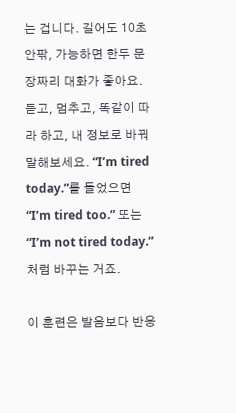는 겁니다. 길어도 10초 안팎, 가능하면 한두 문장짜리 대화가 좋아요. 듣고, 멈추고, 똑같이 따라 하고, 내 정보로 바꿔 말해보세요. “I’m tired today.”를 들었으면 “I’m tired too.” 또는 “I’m not tired today.”처럼 바꾸는 거죠.

이 훈련은 발음보다 반응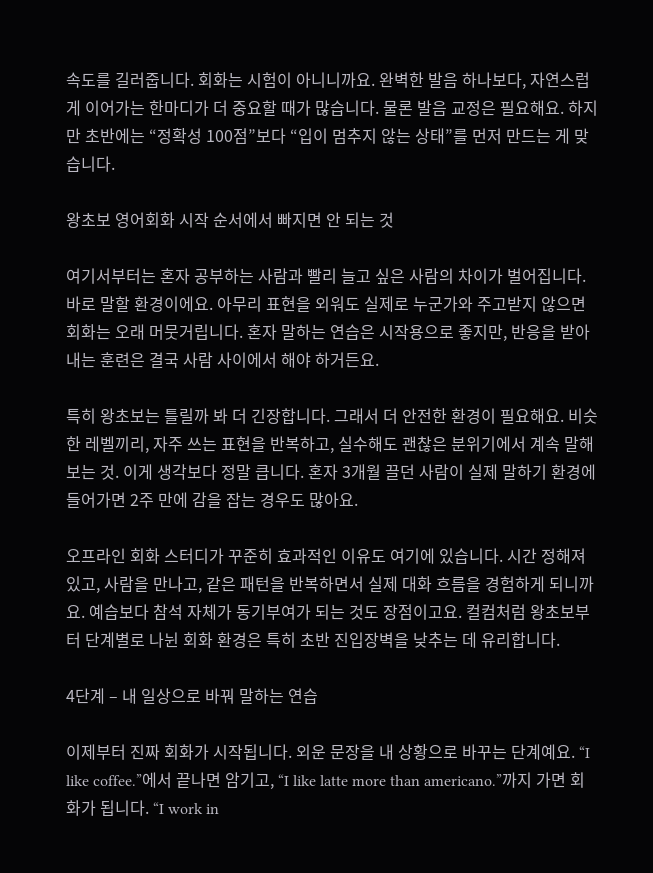속도를 길러줍니다. 회화는 시험이 아니니까요. 완벽한 발음 하나보다, 자연스럽게 이어가는 한마디가 더 중요할 때가 많습니다. 물론 발음 교정은 필요해요. 하지만 초반에는 “정확성 100점”보다 “입이 멈추지 않는 상태”를 먼저 만드는 게 맞습니다.

왕초보 영어회화 시작 순서에서 빠지면 안 되는 것

여기서부터는 혼자 공부하는 사람과 빨리 늘고 싶은 사람의 차이가 벌어집니다. 바로 말할 환경이에요. 아무리 표현을 외워도 실제로 누군가와 주고받지 않으면 회화는 오래 머뭇거립니다. 혼자 말하는 연습은 시작용으로 좋지만, 반응을 받아내는 훈련은 결국 사람 사이에서 해야 하거든요.

특히 왕초보는 틀릴까 봐 더 긴장합니다. 그래서 더 안전한 환경이 필요해요. 비슷한 레벨끼리, 자주 쓰는 표현을 반복하고, 실수해도 괜찮은 분위기에서 계속 말해보는 것. 이게 생각보다 정말 큽니다. 혼자 3개월 끌던 사람이 실제 말하기 환경에 들어가면 2주 만에 감을 잡는 경우도 많아요.

오프라인 회화 스터디가 꾸준히 효과적인 이유도 여기에 있습니다. 시간 정해져 있고, 사람을 만나고, 같은 패턴을 반복하면서 실제 대화 흐름을 경험하게 되니까요. 예습보다 참석 자체가 동기부여가 되는 것도 장점이고요. 컬컴처럼 왕초보부터 단계별로 나뉜 회화 환경은 특히 초반 진입장벽을 낮추는 데 유리합니다.

4단계 – 내 일상으로 바꿔 말하는 연습

이제부터 진짜 회화가 시작됩니다. 외운 문장을 내 상황으로 바꾸는 단계예요. “I like coffee.”에서 끝나면 암기고, “I like latte more than americano.”까지 가면 회화가 됩니다. “I work in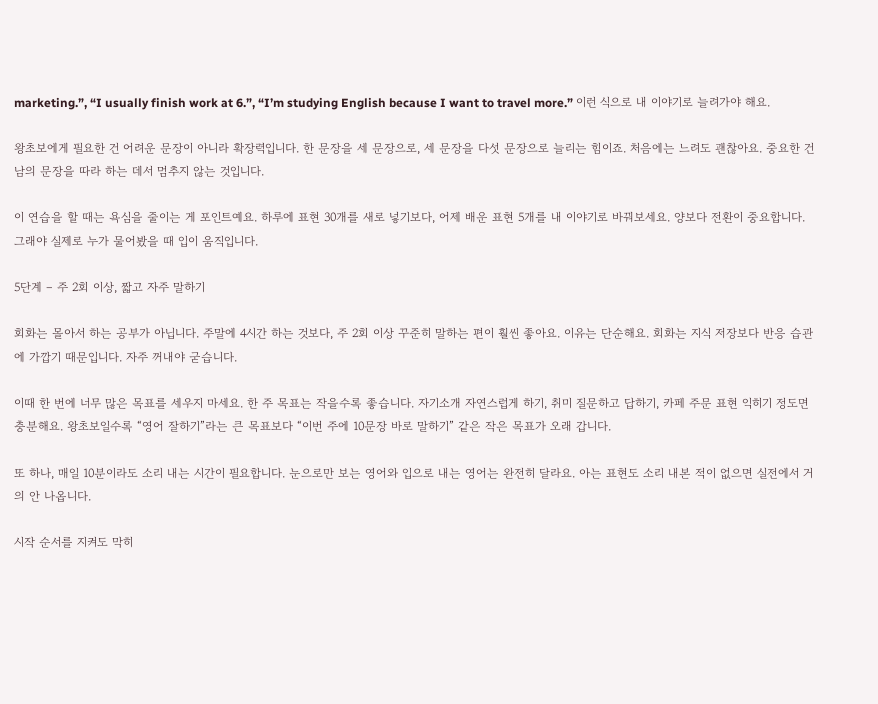marketing.”, “I usually finish work at 6.”, “I’m studying English because I want to travel more.” 이런 식으로 내 이야기로 늘려가야 해요.

왕초보에게 필요한 건 어려운 문장이 아니라 확장력입니다. 한 문장을 세 문장으로, 세 문장을 다섯 문장으로 늘리는 힘이죠. 처음에는 느려도 괜찮아요. 중요한 건 남의 문장을 따라 하는 데서 멈추지 않는 것입니다.

이 연습을 할 때는 욕심을 줄이는 게 포인트예요. 하루에 표현 30개를 새로 넣기보다, 어제 배운 표현 5개를 내 이야기로 바꿔보세요. 양보다 전환이 중요합니다. 그래야 실제로 누가 물어봤을 때 입이 움직입니다.

5단계 – 주 2회 이상, 짧고 자주 말하기

회화는 몰아서 하는 공부가 아닙니다. 주말에 4시간 하는 것보다, 주 2회 이상 꾸준히 말하는 편이 훨씬 좋아요. 이유는 단순해요. 회화는 지식 저장보다 반응 습관에 가깝기 때문입니다. 자주 꺼내야 굳습니다.

이때 한 번에 너무 많은 목표를 세우지 마세요. 한 주 목표는 작을수록 좋습니다. 자기소개 자연스럽게 하기, 취미 질문하고 답하기, 카페 주문 표현 익히기 정도면 충분해요. 왕초보일수록 “영어 잘하기”라는 큰 목표보다 “이번 주에 10문장 바로 말하기” 같은 작은 목표가 오래 갑니다.

또 하나, 매일 10분이라도 소리 내는 시간이 필요합니다. 눈으로만 보는 영어와 입으로 내는 영어는 완전히 달라요. 아는 표현도 소리 내본 적이 없으면 실전에서 거의 안 나옵니다.

시작 순서를 지켜도 막히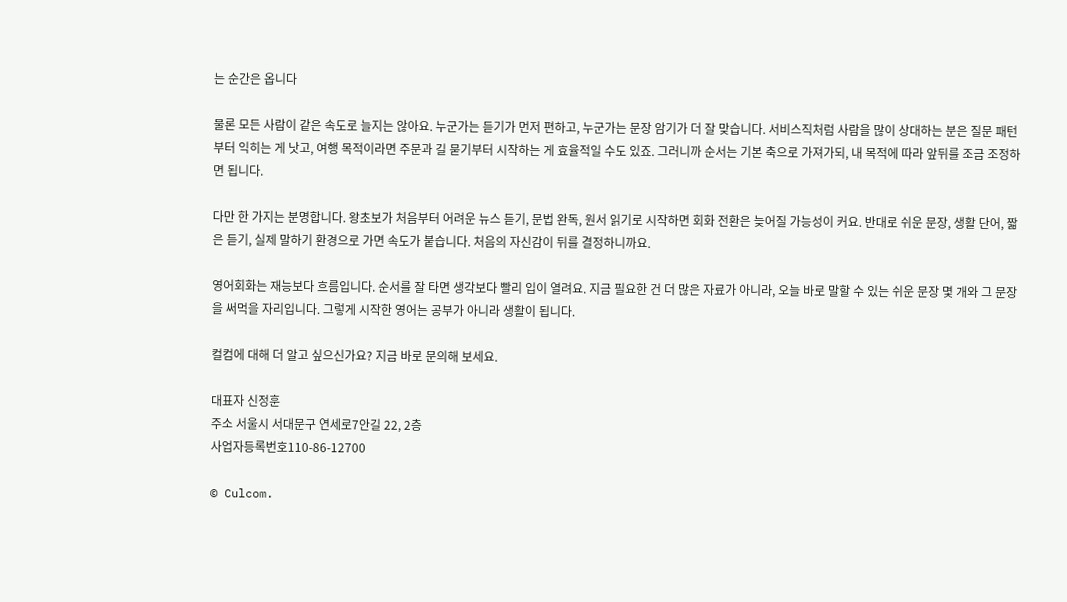는 순간은 옵니다

물론 모든 사람이 같은 속도로 늘지는 않아요. 누군가는 듣기가 먼저 편하고, 누군가는 문장 암기가 더 잘 맞습니다. 서비스직처럼 사람을 많이 상대하는 분은 질문 패턴부터 익히는 게 낫고, 여행 목적이라면 주문과 길 묻기부터 시작하는 게 효율적일 수도 있죠. 그러니까 순서는 기본 축으로 가져가되, 내 목적에 따라 앞뒤를 조금 조정하면 됩니다.

다만 한 가지는 분명합니다. 왕초보가 처음부터 어려운 뉴스 듣기, 문법 완독, 원서 읽기로 시작하면 회화 전환은 늦어질 가능성이 커요. 반대로 쉬운 문장, 생활 단어, 짧은 듣기, 실제 말하기 환경으로 가면 속도가 붙습니다. 처음의 자신감이 뒤를 결정하니까요.

영어회화는 재능보다 흐름입니다. 순서를 잘 타면 생각보다 빨리 입이 열려요. 지금 필요한 건 더 많은 자료가 아니라, 오늘 바로 말할 수 있는 쉬운 문장 몇 개와 그 문장을 써먹을 자리입니다. 그렇게 시작한 영어는 공부가 아니라 생활이 됩니다.

컬컴에 대해 더 알고 싶으신가요? 지금 바로 문의해 보세요.

대표자 신정훈
주소 서울시 서대문구 연세로7안길 22, 2층
사업자등록번호110-86-12700

© Culcom.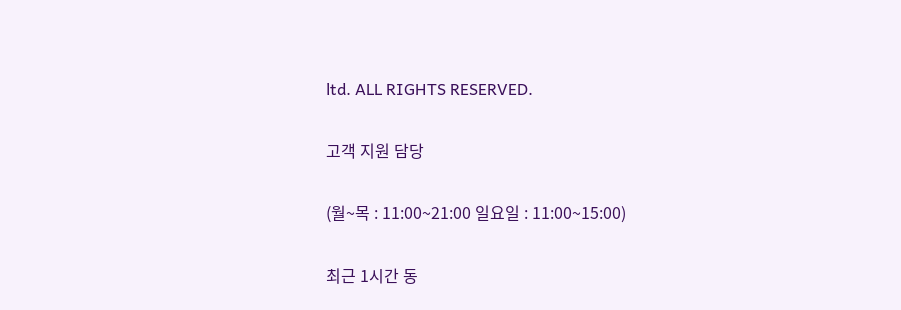ltd. ALL RIGHTS RESERVED.

고객 지원 담당

(월~목 : 11:00~21:00 일요일 : 11:00~15:00)

최근 1시간 동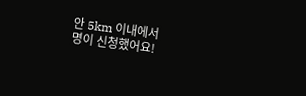안 5km 이내에서
명이 신청했어요!